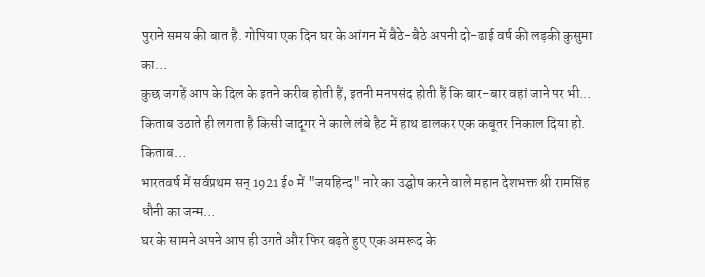पुराने समय की बात है. गोपिया एक दिन घर के आंगन में बैठे-बैठे अपनी दो-ढाई वर्ष की लड़की कुसुमा का…
कुछ जगहें आप के दिल के इतने करीब होती हैं, इतनी मनपसंद होती हैं कि बार-बार वहां जाने पर भी…
किताब उठाते ही लगता है किसी जादूगर ने काले लंबे हैट में हाथ डालकर एक कबूतर निकाल दिया हो. किताब…
भारतवर्ष में सर्वप्रथम सन् 1921 ई० में "जयहिन्द" नारे का उद्घोष करने वाले महान देशभक्त श्री रामसिंह धौनी का जन्म…
घर के सामने अपने आप ही उगते और फिर बढ़ते हुए एक अमरूद के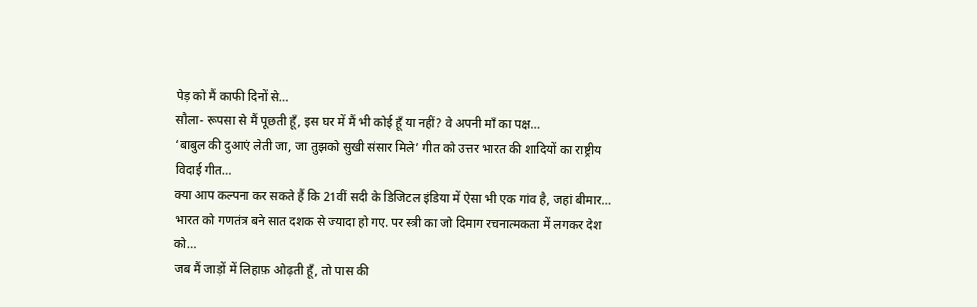पेड़ को मैं काफी दिनों से…
सौला- रूपसा से मैं पूछती हूँ, इस घर में मैं भी कोई हूँ या नहीं? वे अपनी माँ का पक्ष…
‘बाबुल की दुआएं लेती जा, जा तुझको सुखी संसार मिले’ गीत को उत्तर भारत की शादियों का राष्ट्रीय विदाई गीत…
क्या आप कल्पना कर सकते हैं कि 21वीं सदी के डिजिटल इंडिया में ऐसा भी एक गांव है, जहां बीमार…
भारत को गणतंत्र बने सात दशक से ज्यादा हो गए. पर स्त्री का जो दिमाग रचनात्मकता में लगकर देश को…
जब मैं जाड़ों में लिहाफ़ ओढ़ती हूँ, तो पास की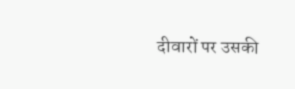दीवारों पर उसकी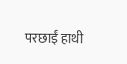परछाईं हाथी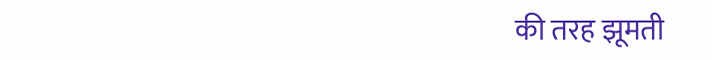की तरह झूमती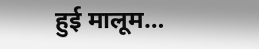हुई मालूम…